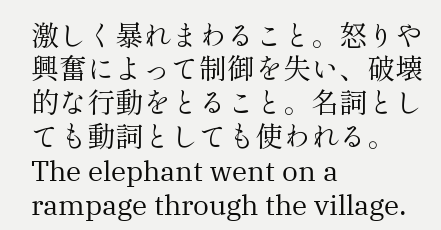激しく暴れまわること。怒りや興奮によって制御を失い、破壊的な行動をとること。名詞としても動詞としても使われる。
The elephant went on a rampage through the village.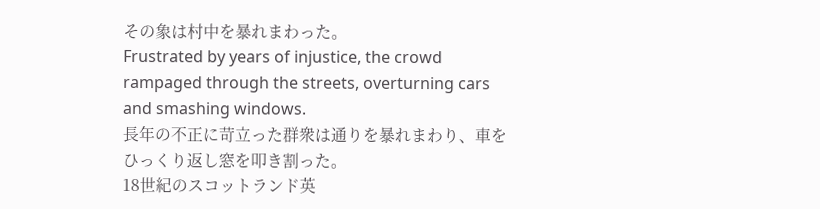その象は村中を暴れまわった。
Frustrated by years of injustice, the crowd rampaged through the streets, overturning cars and smashing windows.
長年の不正に苛立った群衆は通りを暴れまわり、車をひっくり返し窓を叩き割った。
18世紀のスコットランド英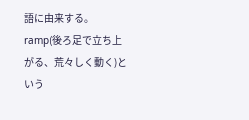語に由来する。ramp(後ろ足で立ち上がる、荒々しく動く)という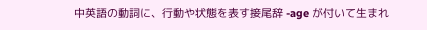中英語の動詞に、行動や状態を表す接尾辞 -age が付いて生まれ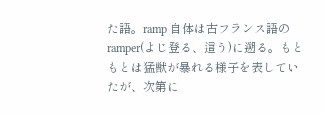た語。ramp 自体は古フランス語の ramper(よじ登る、這う)に遡る。もともとは猛獣が暴れる様子を表していたが、次第に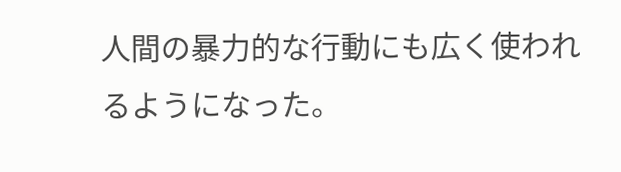人間の暴力的な行動にも広く使われるようになった。